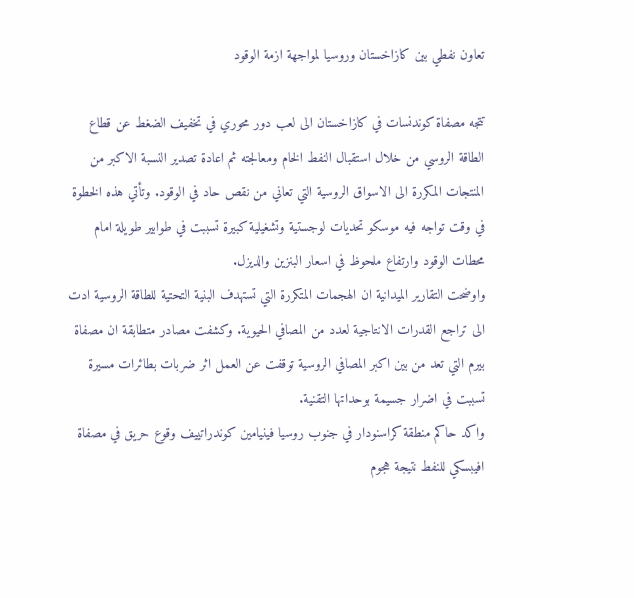تعاون نفطي بين كازاخستان وروسيا لمواجهة ازمة الوقود

تتجه مصفاة كوندنسات في كازاخستان الى لعب دور محوري في تخفيف الضغط عن قطاع الطاقة الروسي من خلال استقبال النفط الخام ومعالجته ثم اعادة تصدير النسبة الاكبر من المنتجات المكررة الى الاسواق الروسية التي تعاني من نقص حاد في الوقود. وتأتي هذه الخطوة في وقت تواجه فيه موسكو تحديات لوجستية وتشغيلية كبيرة تسببت في طوابير طويلة امام محطات الوقود وارتفاع ملحوظ في اسعار البنزين والديزل.
واوضحت التقارير الميدانية ان الهجمات المتكررة التي تستهدف البنية التحتية للطاقة الروسية ادت الى تراجع القدرات الانتاجية لعدد من المصافي الحيوية. وكشفت مصادر متطابقة ان مصفاة بيرم التي تعد من بين اكبر المصافي الروسية توقفت عن العمل اثر ضربات بطائرات مسيرة تسببت في اضرار جسيمة بوحداتها التقنية.
واكد حاكم منطقة كراسنودار في جنوب روسيا فينيامين كوندراتييف وقوع حريق في مصفاة افيبسكي للنفط نتيجة هجوم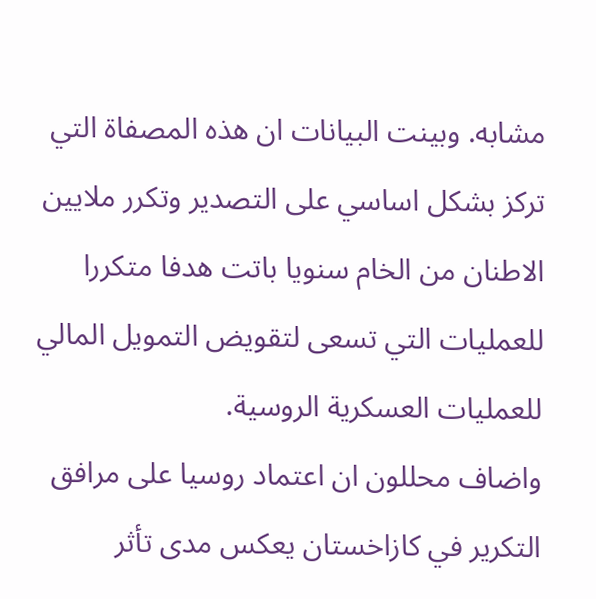مشابه. وبينت البيانات ان هذه المصفاة التي تركز بشكل اساسي على التصدير وتكرر ملايين الاطنان من الخام سنويا باتت هدفا متكررا للعمليات التي تسعى لتقويض التمويل المالي للعمليات العسكرية الروسية.
واضاف محللون ان اعتماد روسيا على مرافق التكرير في كازاخستان يعكس مدى تأثر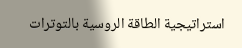استراتيجية الطاقة الروسية بالتوترات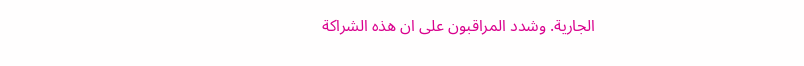الجارية. وشدد المراقبون على ان هذه الشراكة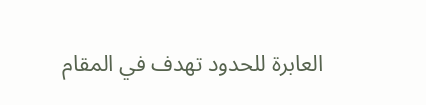العابرة للحدود تهدف في المقام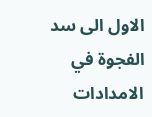الاول الى سد الفجوة في الامدادات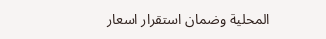المحلية وضمان استقرار اسعار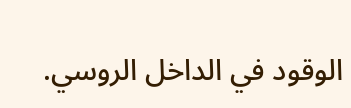الوقود في الداخل الروسي.